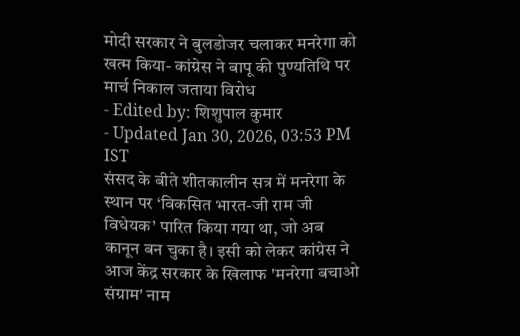मोदी सरकार ने बुलडोजर चलाकर मनरेगा को खत्म किया- कांग्रेस ने बापू की पुण्यतिथि पर मार्च निकाल जताया विरोध
- Edited by: शिशुपाल कुमार
- Updated Jan 30, 2026, 03:53 PM IST
संसद के बीते शीतकालीन सत्र में मनरेगा के स्थान पर ‘विकसित भारत-जी राम जी विधेयक’ पारित किया गया था, जो अब कानून बन चुका है। इसी को लेकर कांग्रेस ने आज केंद्र सरकार के खिलाफ 'मनरेगा बचाओ संग्राम' नाम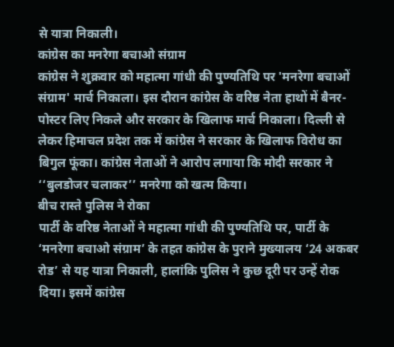से यात्रा निकाली।
कांग्रेस का मनरेगा बचाओ संग्राम
कांग्रेस ने शुक्रवार को महात्मा गांधी की पुण्यतिथि पर 'मनरेगा बचाओं संग्राम' मार्च निकाला। इस दौरान कांग्रेस के वरिष्ठ नेता हाथों में बैनर-पोस्टर लिए निकले और सरकार के खिलाफ मार्च निकाला। दिल्ली से लेकर हिमाचल प्रदेश तक में कांग्रेस ने सरकार के खिलाफ विरोध का बिगुल फूंका। कांग्रेस नेताओं ने आरोप लगाया कि मोदी सरकार ने ‘‘बुलडोजर चलाकर’’ मनरेगा को खत्म किया।
बीच रास्ते पुलिस ने रोका
पार्टी के वरिष्ठ नेताओं ने महात्मा गांधी की पुण्यतिथि पर, पार्टी के ‘मनरेगा बचाओ संग्राम’ के तहत कांग्रेस के पुराने मुख्यालय ‘24 अकबर रोड’ से यह यात्रा निकाली, हालांकि पुलिस ने कुछ दूरी पर उन्हें रोक दिया। इसमें कांग्रेस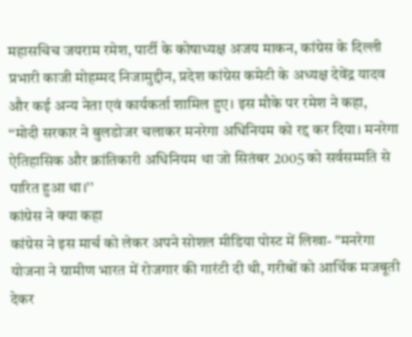महासचिच जयराम रमेश, पार्टी के कोषाध्यक्ष अजय माकन, कांग्रेस के दिल्ली प्रभारी काजी मोहम्मद निजामुद्दीन, प्रदेश कांग्रेस कमेटी के अध्यक्ष देवेंद्र यादव और कई अन्य नेता एवं कार्यकर्ता शामिल हुए। इस मौके पर रमेश ने कहा, ‘‘मोदी सरकार ने बुलडोजर चलाकर मनरेगा अधिनियम को रद्द कर दिया। मनरेगा ऐतिहासिक और क्रांतिकारी अधिनियम था जो सितंबर 2005 को सर्वसम्मति से पारित हुआ था।’’
कांग्रेस ने क्या कहा
कांग्रेस ने इस मार्च को लेकर अपने सोशल मीडिया पोस्ट में लिखा- "मनरेगा योजना ने ग्रामीण भारत में रोजगार की गारंटी दी थी, गरीबों को आर्थिक मजबूती देकर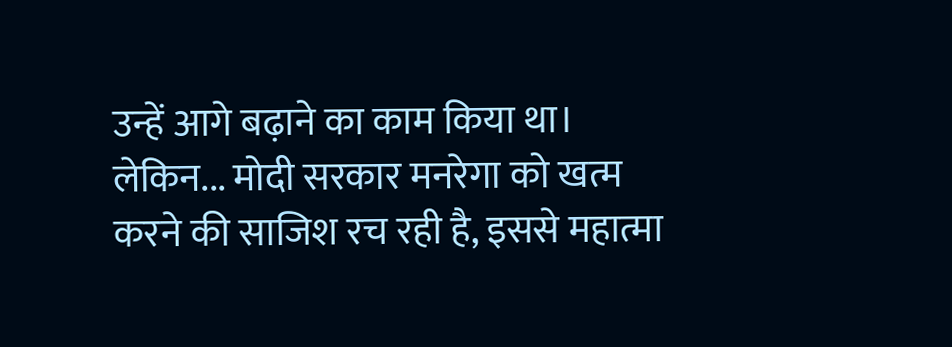उन्हें आगे बढ़ाने का काम किया था। लेकिन... मोदी सरकार मनरेगा को खत्म करने की साजिश रच रही है, इससे महात्मा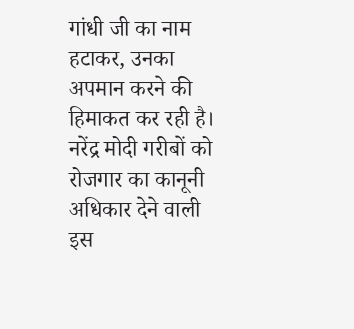गांधी जी का नाम हटाकर, उनका अपमान करने की हिमाकत कर रही है। नरेंद्र मोदी गरीबों को रोजगार का कानूनी अधिकार देने वाली इस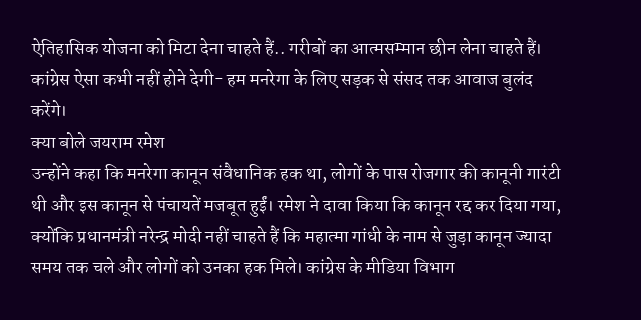ऐतिहासिक योजना को मिटा देना चाहते हैं.. गरीबों का आत्मसम्मान छीन लेना चाहते हैं। कांग्रेस ऐसा कभी नहीं होने देगी- हम मनरेगा के लिए सड़क से संसद तक आवाज बुलंद करेंगे।
क्या बोले जयराम रमेश
उन्होंने कहा कि मनरेगा कानून संवैधानिक हक था, लोगों के पास रोजगार की कानूनी गारंटी थी और इस कानून से पंचायतें मजबूत हुईं। रमेश ने दावा किया कि कानून रद्द कर दिया गया, क्योंकि प्रधानमंत्री नरेन्द्र मोदी नहीं चाहते हैं कि महात्मा गांधी के नाम से जुड़ा कानून ज्यादा समय तक चले और लोगों को उनका हक मिले। कांग्रेस के मीडिया विभाग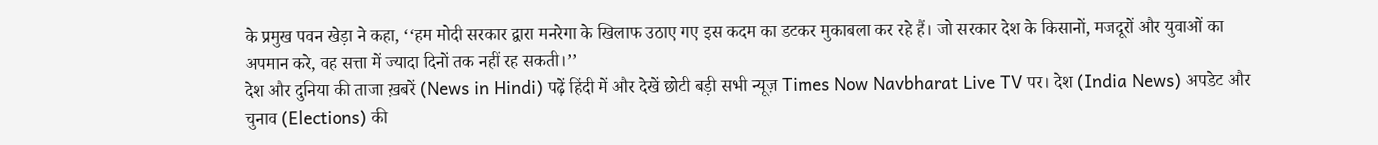के प्रमुख पवन खेड़ा ने कहा, ‘‘हम मोदी सरकार द्वारा मनरेगा के खिलाफ उठाए गए इस कदम का डटकर मुकाबला कर रहे हैं। जो सरकार देश के किसानों, मजदूरों और युवाओं का अपमान करे, वह सत्ता में ज्यादा दिनों तक नहीं रह सकती।’’
देश और दुनिया की ताजा ख़बरें (News in Hindi) पढ़ें हिंदी में और देखें छोटी बड़ी सभी न्यूज़ Times Now Navbharat Live TV पर। देश (India News) अपडेट और चुनाव (Elections) की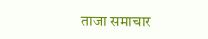ताजा समाचार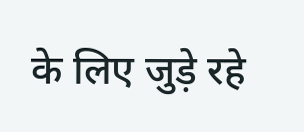के लिए जुड़े रहे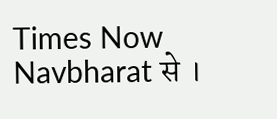Times Now Navbharat से ।